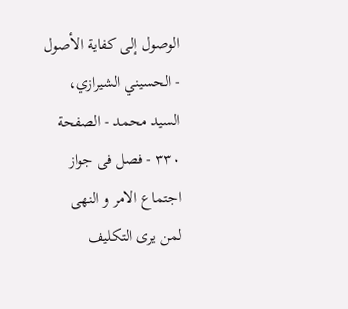الوصول إلى كفاية الأصول - الحسيني الشيرازي، السيد محمد - الصفحة ٣٣٠ - فصل فى جواز اجتماع الامر و النهى
لمن يرى التكليف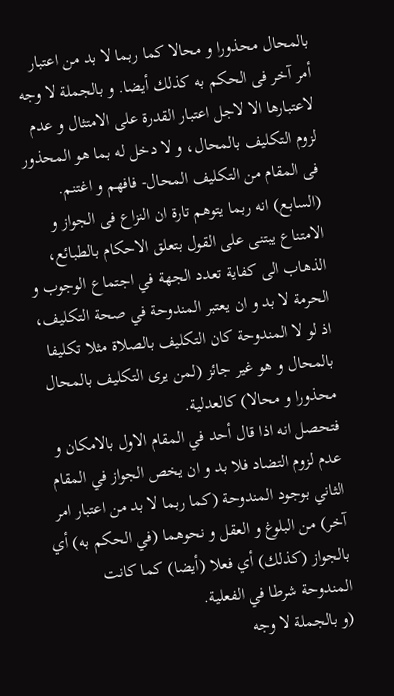بالمحال محذورا و محالا كما ربما لا بد من اعتبار أمر آخر فى الحكم به كذلك أيضا. و بالجملة لا وجه لاعتبارها الا لاجل اعتبار القدرة على الامتثال و عدم لزوم التكليف بالمحال، و لا دخل له بما هو المحذور فى المقام من التكليف المحال- فافهم و اغتنم.
(السابع) انه ربما يتوهم تارة ان النزاع فى الجواز و الامتناع يبتنى على القول بتعلق الاحكام بالطبائع،
الذهاب الى كفاية تعدد الجهة في اجتماع الوجوب و الحرمة لا بد و ان يعتبر المندوحة في صحة التكليف، اذ لو لا المندوحة كان التكليف بالصلاة مثلا تكليفا بالمحال و هو غير جائز (لمن يرى التكليف بالمحال محذورا و محالا) كالعدلية.
فتحصل انه اذا قال أحد في المقام الاول بالامكان و عدم لزوم التضاد فلا بد و ان يخص الجواز في المقام الثاني بوجود المندوحة (كما ربما لا بد من اعتبار امر آخر) من البلوغ و العقل و نحوهما (في الحكم به) أي بالجواز (كذلك) أي فعلا (أيضا) كما كانت المندوحة شرطا في الفعلية.
(و بالجملة لا وجه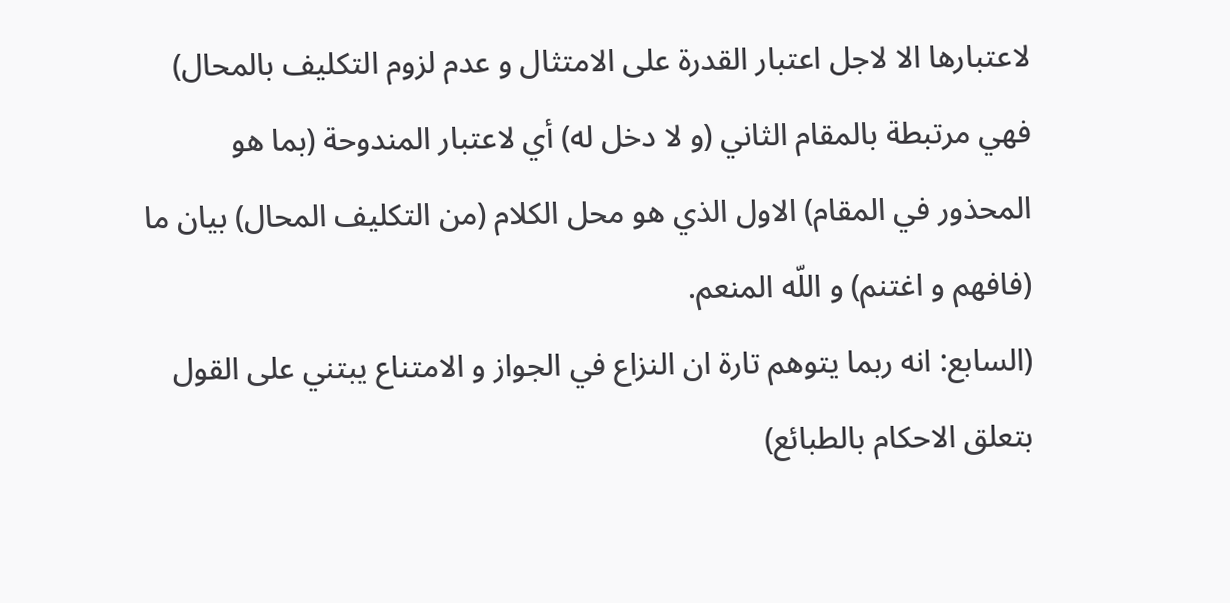لاعتبارها الا لاجل اعتبار القدرة على الامتثال و عدم لزوم التكليف بالمحال) فهي مرتبطة بالمقام الثاني (و لا دخل له) أي لاعتبار المندوحة (بما هو المحذور في المقام) الاول الذي هو محل الكلام (من التكليف المحال) بيان ما (فافهم و اغتنم) و اللّه المنعم.
(السابع: انه ربما يتوهم تارة ان النزاع في الجواز و الامتناع يبتني على القول بتعلق الاحكام بالطبائع)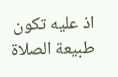اذ عليه تكون طبيعة الصلاة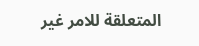المتعلقة للامر غير